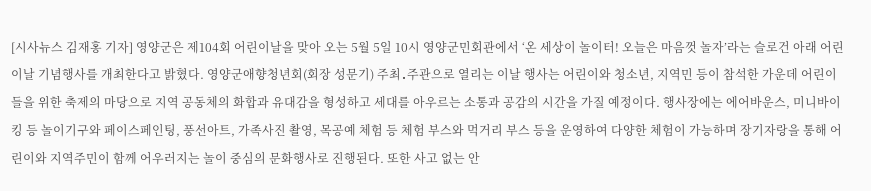[시사뉴스 김재홍 기자] 영양군은 제104회 어린이날을 맞아 오는 5월 5일 10시 영양군민회관에서 ‘온 세상이 놀이터! 오늘은 마음껏 놀자’라는 슬로건 아래 어린이날 기념행사를 개최한다고 밝혔다. 영양군애향청년회(회장 성문기) 주최․주관으로 열리는 이날 행사는 어린이와 청소년, 지역민 등이 참석한 가운데 어린이들을 위한 축제의 마당으로 지역 공동체의 화합과 유대감을 형성하고 세대를 아우르는 소통과 공감의 시간을 가질 예정이다. 행사장에는 에어바운스, 미니바이킹 등 놀이기구와 페이스페인팅, 풍선아트, 가족사진 촬영, 목공예 체험 등 체험 부스와 먹거리 부스 등을 운영하여 다양한 체험이 가능하며 장기자랑을 통해 어린이와 지역주민이 함께 어우러지는 놀이 중심의 문화행사로 진행된다. 또한 사고 없는 안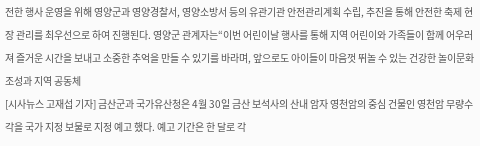전한 행사 운영을 위해 영양군과 영양경찰서, 영양소방서 등의 유관기관 안전관리계획 수립, 추진을 통해 안전한 축제 현장 관리를 최우선으로 하여 진행된다. 영양군 관계자는“이번 어린이날 행사를 통해 지역 어린이와 가족들이 함께 어우러져 즐거운 시간을 보내고 소중한 추억을 만들 수 있기를 바라며, 앞으로도 아이들이 마음껏 뛰놀 수 있는 건강한 놀이문화 조성과 지역 공동체
[시사뉴스 고재섭 기자] 금산군과 국가유산청은 4월 30일 금산 보석사의 산내 암자 영천암의 중심 건물인 영천암 무량수각을 국가 지정 보물로 지정 예고 했다. 예고 기간은 한 달로 각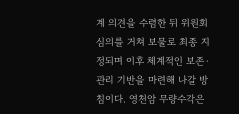계 의견을 수렴한 뒤 위원회 심의를 거쳐 보물로 최종 지정되며 이후 체계적인 보존·관리 기반을 마련해 나갈 방침이다. 영천암 무량수각은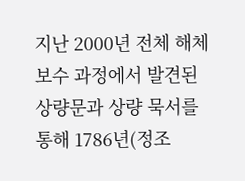지난 2000년 전체 해체보수 과정에서 발견된 상량문과 상량 묵서를 통해 1786년(정조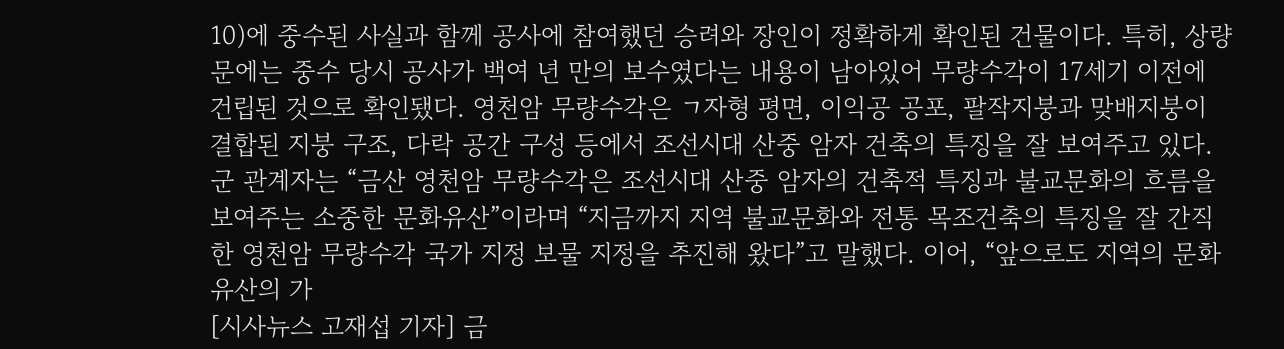10)에 중수된 사실과 함께 공사에 참여했던 승려와 장인이 정확하게 확인된 건물이다. 특히, 상량문에는 중수 당시 공사가 백여 년 만의 보수였다는 내용이 남아있어 무량수각이 17세기 이전에 건립된 것으로 확인됐다. 영천암 무량수각은 ㄱ자형 평면, 이익공 공포, 팔작지붕과 맞배지붕이 결합된 지붕 구조, 다락 공간 구성 등에서 조선시대 산중 암자 건축의 특징을 잘 보여주고 있다. 군 관계자는 “금산 영천암 무량수각은 조선시대 산중 암자의 건축적 특징과 불교문화의 흐름을 보여주는 소중한 문화유산”이라며 “지금까지 지역 불교문화와 전통 목조건축의 특징을 잘 간직한 영천암 무량수각 국가 지정 보물 지정을 추진해 왔다”고 말했다. 이어, “앞으로도 지역의 문화유산의 가
[시사뉴스 고재섭 기자] 금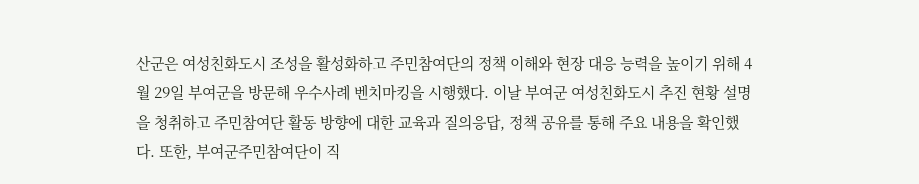산군은 여성친화도시 조성을 활성화하고 주민참여단의 정책 이해와 현장 대응 능력을 높이기 위해 4월 29일 부여군을 방문해 우수사례 벤치마킹을 시행했다. 이날 부여군 여성친화도시 추진 현황 설명을 청취하고 주민참여단 활동 방향에 대한 교육과 질의응답, 정책 공유를 통해 주요 내용을 확인했다. 또한, 부여군주민참여단이 직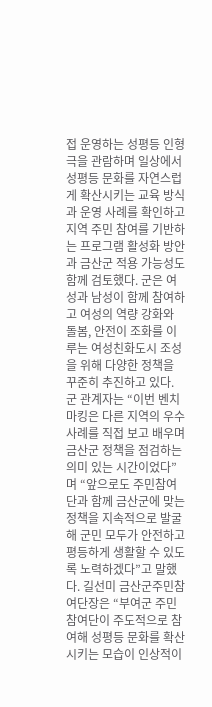접 운영하는 성평등 인형극을 관람하며 일상에서 성평등 문화를 자연스럽게 확산시키는 교육 방식과 운영 사례를 확인하고 지역 주민 참여를 기반하는 프로그램 활성화 방안과 금산군 적용 가능성도 함께 검토했다. 군은 여성과 남성이 함께 참여하고 여성의 역량 강화와 돌봄, 안전이 조화를 이루는 여성친화도시 조성을 위해 다양한 정책을 꾸준히 추진하고 있다. 군 관계자는 “이번 벤치마킹은 다른 지역의 우수사례를 직접 보고 배우며 금산군 정책을 점검하는 의미 있는 시간이었다”며 “앞으로도 주민참여단과 함께 금산군에 맞는 정책을 지속적으로 발굴해 군민 모두가 안전하고 평등하게 생활할 수 있도록 노력하겠다”고 말했다. 길선미 금산군주민참여단장은 “부여군 주민참여단이 주도적으로 참여해 성평등 문화를 확산시키는 모습이 인상적이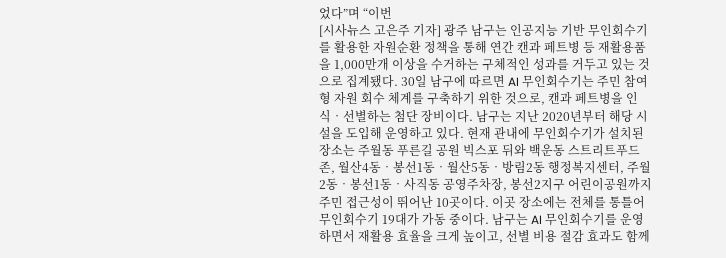었다”며 “이번
[시사뉴스 고은주 기자] 광주 남구는 인공지능 기반 무인회수기를 활용한 자원순환 정책을 통해 연간 캔과 페트병 등 재활용품을 1,000만개 이상을 수거하는 구체적인 성과를 거두고 있는 것으로 집계됐다. 30일 남구에 따르면 AI 무인회수기는 주민 참여형 자원 회수 체계를 구축하기 위한 것으로, 캔과 페트병을 인식‧선별하는 첨단 장비이다. 남구는 지난 2020년부터 해당 시설을 도입해 운영하고 있다. 현재 관내에 무인회수기가 설치된 장소는 주월동 푸른길 공원 빅스포 뒤와 백운동 스트리트푸드존, 월산4동‧봉선1동‧월산5동‧방림2동 행정복지센터, 주월2동‧봉선1동‧사직동 공영주차장, 봉선2지구 어린이공원까지 주민 접근성이 뛰어난 10곳이다. 이곳 장소에는 전체를 통틀어 무인회수기 19대가 가동 중이다. 남구는 AI 무인회수기를 운영하면서 재활용 효율을 크게 높이고, 선별 비용 절감 효과도 함께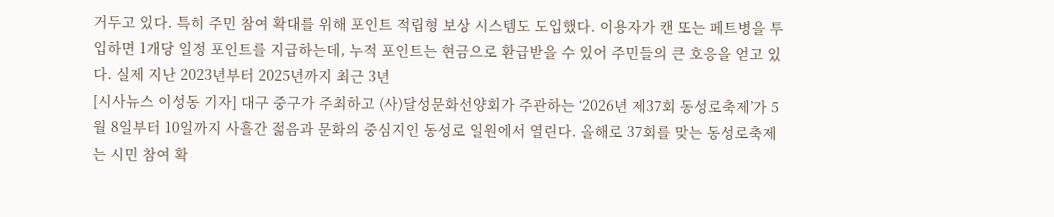거두고 있다. 특히 주민 참여 확대를 위해 포인트 적립형 보상 시스템도 도입했다. 이용자가 캔 또는 페트병을 투입하면 1개당 일정 포인트를 지급하는데, 누적 포인트는 현금으로 환급받을 수 있어 주민들의 큰 호응을 얻고 있다. 실제 지난 2023년부터 2025년까지 최근 3년
[시사뉴스 이성동 기자] 대구 중구가 주최하고 (사)달성문화선양회가 주관하는 ‘2026년 제37회 동성로축제’가 5월 8일부터 10일까지 사흘간 젊음과 문화의 중심지인 동성로 일원에서 열린다. 올해로 37회를 맞는 동성로축제는 시민 참여 확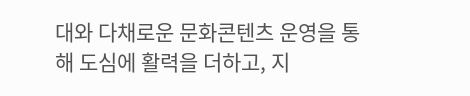대와 다채로운 문화콘텐츠 운영을 통해 도심에 활력을 더하고, 지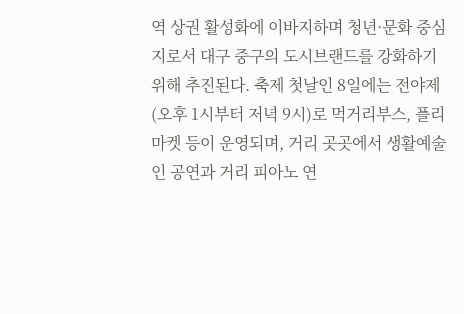역 상권 활성화에 이바지하며 청년·문화 중심지로서 대구 중구의 도시브랜드를 강화하기 위해 추진된다. 축제 첫날인 8일에는 전야제(오후 1시부터 저녁 9시)로 먹거리부스, 플리마켓 등이 운영되며, 거리 곳곳에서 생활예술인 공연과 거리 피아노 연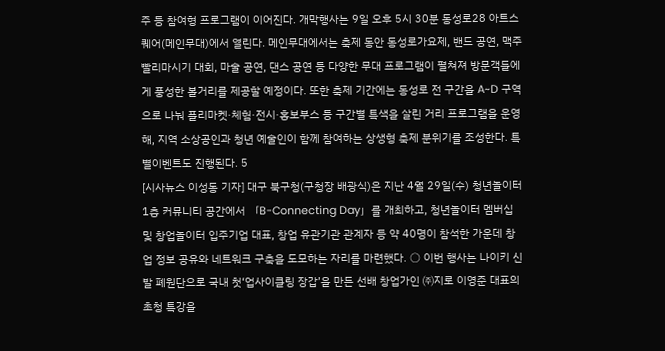주 등 참여형 프로그램이 이어진다. 개막행사는 9일 오후 5시 30분 동성로28 아트스퀘어(메인무대)에서 열린다. 메인무대에서는 축제 동안 동성로가요제, 밴드 공연, 맥주빨리마시기 대회, 마술 공연, 댄스 공연 등 다양한 무대 프로그램이 펼쳐져 방문객들에게 풍성한 볼거리를 제공할 예정이다. 또한 축제 기간에는 동성로 전 구간을 A~D 구역으로 나눠 플리마켓·체험·전시·홍보부스 등 구간별 특색을 살린 거리 프로그램을 운영해, 지역 소상공인과 청년 예술인이 함께 참여하는 상생형 축제 분위기를 조성한다. 특별이벤트도 진행된다. 5
[시사뉴스 이성동 기자] 대구 북구청(구청장 배광식)은 지난 4월 29일(수) 청년놀이터 1층 커뮤니티 공간에서 「B-Connecting Day」를 개최하고, 청년놀이터 멤버십 및 창업놀이터 입주기업 대표, 창업 유관기관 관계자 등 약 40명이 참석한 가운데 창업 정보 공유와 네트워크 구축을 도모하는 자리를 마련했다. ○ 이번 행사는 나이키 신발 폐원단으로 국내 첫‘업사이클링 장갑’을 만든 선배 창업가인 ㈜지로 이영준 대표의 초청 특강을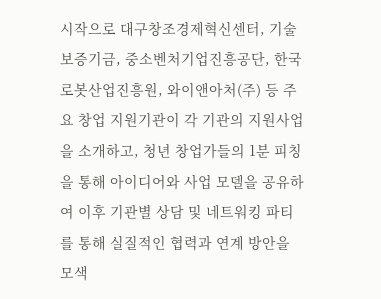시작으로 대구창조경제혁신센터, 기술보증기금, 중소벤처기업진흥공단, 한국로봇산업진흥원, 와이앤아처(주) 등 주요 창업 지원기관이 각 기관의 지원사업을 소개하고, 청년 창업가들의 1분 피칭을 통해 아이디어와 사업 모델을 공유하여 이후 기관별 상담 및 네트워킹 파티를 통해 실질적인 협력과 연계 방안을 모색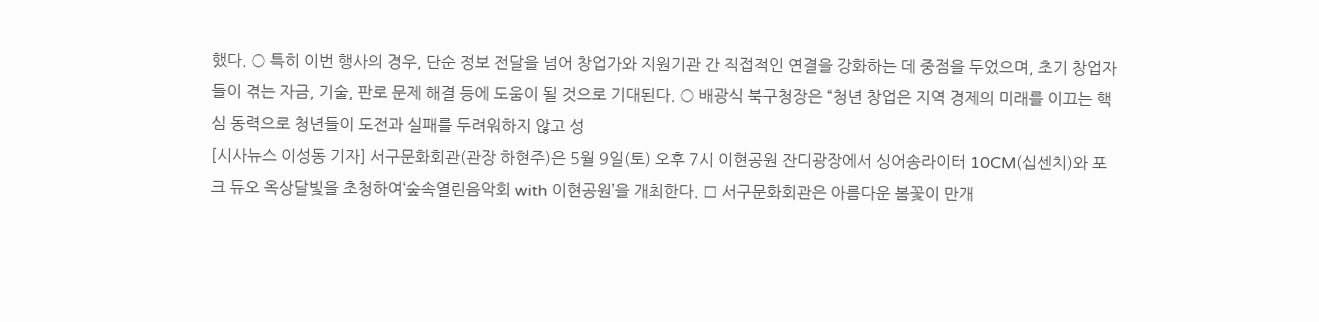했다. ○ 특히 이번 행사의 경우, 단순 정보 전달을 넘어 창업가와 지원기관 간 직접적인 연결을 강화하는 데 중점을 두었으며, 초기 창업자들이 겪는 자금, 기술, 판로 문제 해결 등에 도움이 될 것으로 기대된다. ○ 배광식 북구청장은 “청년 창업은 지역 경제의 미래를 이끄는 핵심 동력으로 청년들이 도전과 실패를 두려워하지 않고 성
[시사뉴스 이성동 기자] 서구문화회관(관장 하현주)은 5월 9일(토) 오후 7시 이현공원 잔디광장에서 싱어송라이터 10CM(십센치)와 포크 듀오 옥상달빛을 초청하여‘숲속열린음악회 with 이현공원’을 개최한다. □ 서구문화회관은 아름다운 봄꽃이 만개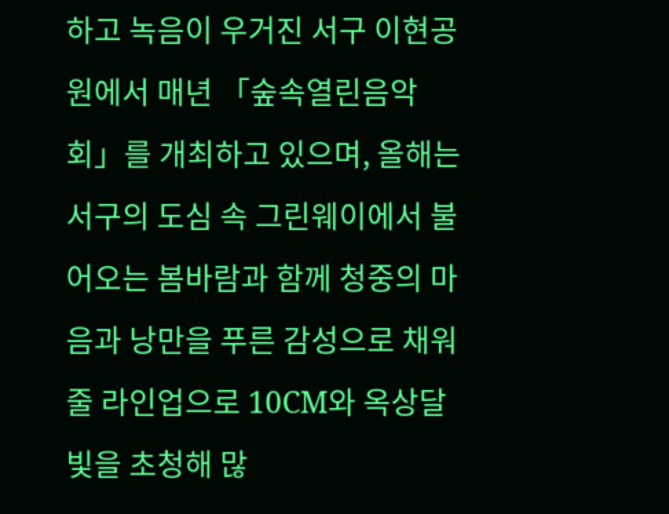하고 녹음이 우거진 서구 이현공원에서 매년 「숲속열린음악회」를 개최하고 있으며, 올해는 서구의 도심 속 그린웨이에서 불어오는 봄바람과 함께 청중의 마음과 낭만을 푸른 감성으로 채워줄 라인업으로 10CM와 옥상달빛을 초청해 많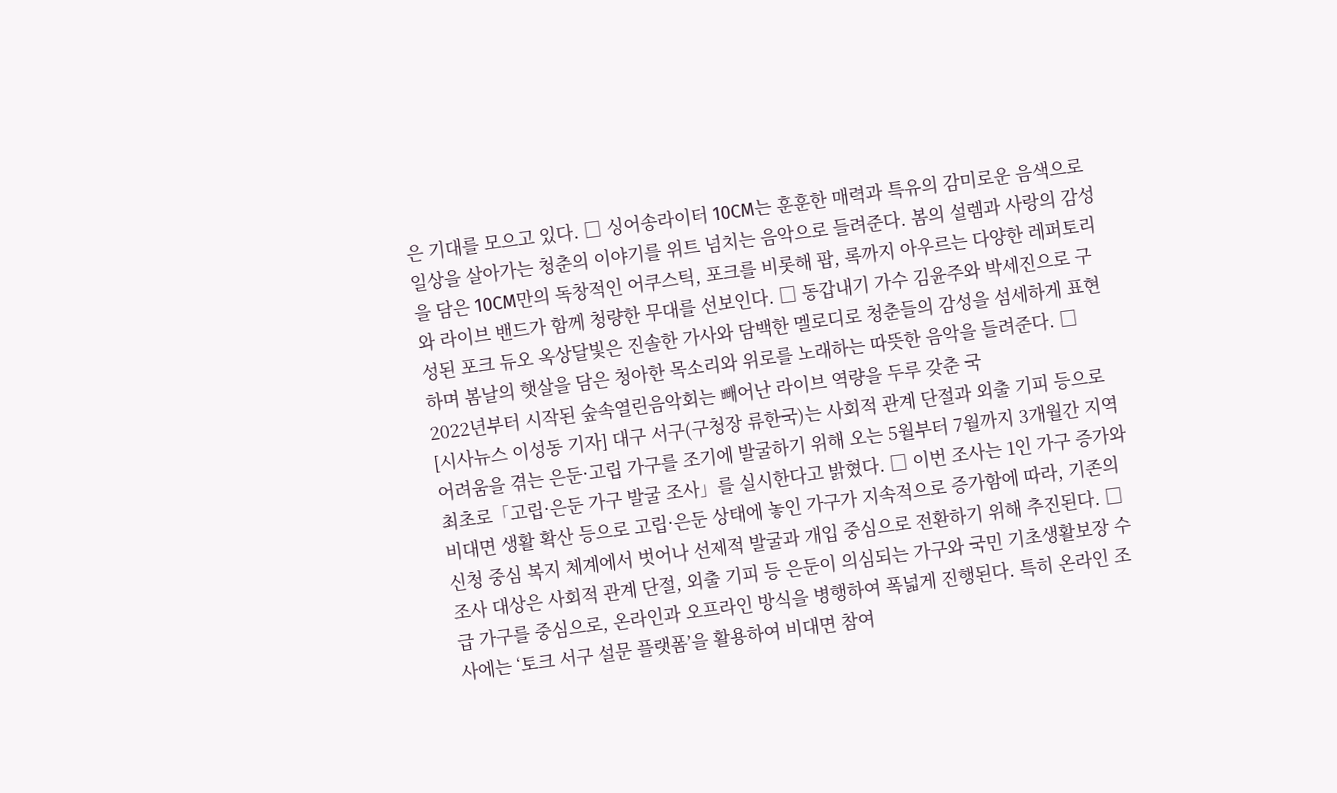은 기대를 모으고 있다. □ 싱어송라이터 10CM는 훈훈한 매력과 특유의 감미로운 음색으로 일상을 살아가는 청춘의 이야기를 위트 넘치는 음악으로 들려준다. 봄의 설렘과 사랑의 감성을 담은 10CM만의 독창적인 어쿠스틱, 포크를 비롯해 팝, 록까지 아우르는 다양한 레퍼토리와 라이브 밴드가 함께 청량한 무대를 선보인다. □ 동갑내기 가수 김윤주와 박세진으로 구성된 포크 듀오 옥상달빛은 진솔한 가사와 담백한 멜로디로 청춘들의 감성을 섬세하게 표현하며 봄날의 햇살을 담은 청아한 목소리와 위로를 노래하는 따뜻한 음악을 들려준다. □ 2022년부터 시작된 숲속열린음악회는 빼어난 라이브 역량을 두루 갖춘 국
[시사뉴스 이성동 기자] 대구 서구(구청장 류한국)는 사회적 관계 단절과 외출 기피 등으로 어려움을 겪는 은둔·고립 가구를 조기에 발굴하기 위해 오는 5월부터 7월까지 3개월간 지역 최초로「고립·은둔 가구 발굴 조사」를 실시한다고 밝혔다. □ 이번 조사는 1인 가구 증가와 비대면 생활 확산 등으로 고립·은둔 상태에 놓인 가구가 지속적으로 증가함에 따라, 기존의 신청 중심 복지 체계에서 벗어나 선제적 발굴과 개입 중심으로 전환하기 위해 추진된다. □ 조사 대상은 사회적 관계 단절, 외출 기피 등 은둔이 의심되는 가구와 국민 기초생활보장 수급 가구를 중심으로, 온라인과 오프라인 방식을 병행하여 폭넓게 진행된다. 특히 온라인 조사에는 ‘토크 서구 설문 플랫폼’을 활용하여 비대면 참여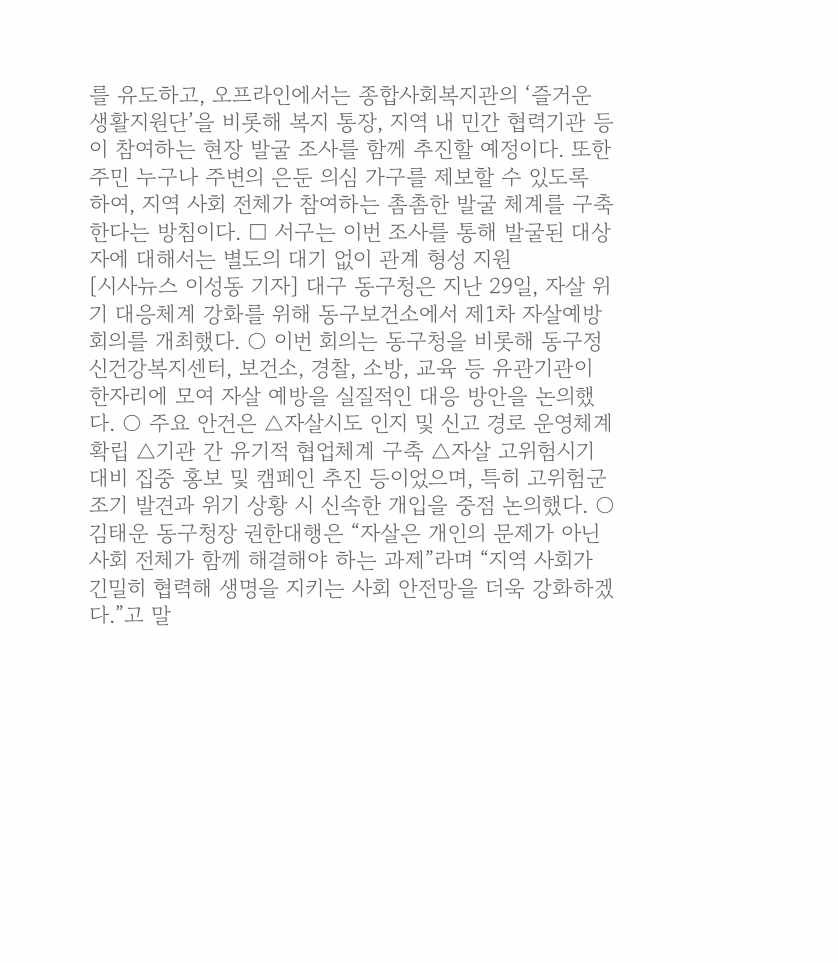를 유도하고, 오프라인에서는 종합사회복지관의 ‘즐거운 생활지원단’을 비롯해 복지 통장, 지역 내 민간 협력기관 등이 참여하는 현장 발굴 조사를 함께 추진할 예정이다. 또한 주민 누구나 주변의 은둔 의심 가구를 제보할 수 있도록 하여, 지역 사회 전체가 참여하는 촘촘한 발굴 체계를 구축한다는 방침이다. □ 서구는 이번 조사를 통해 발굴된 대상자에 대해서는 별도의 대기 없이 관계 형성 지원
[시사뉴스 이성동 기자] 대구 동구청은 지난 29일, 자살 위기 대응체계 강화를 위해 동구보건소에서 제1차 자살예방회의를 개최했다. ○ 이번 회의는 동구청을 비롯해 동구정신건강복지센터, 보건소, 경찰, 소방, 교육 등 유관기관이 한자리에 모여 자살 예방을 실질적인 대응 방안을 논의했다. ○ 주요 안건은 △자살시도 인지 및 신고 경로 운영체계 확립 △기관 간 유기적 협업체계 구축 △자살 고위험시기 대비 집중 홍보 및 캠페인 추진 등이었으며, 특히 고위험군 조기 발견과 위기 상황 시 신속한 개입을 중점 논의했다. ○ 김태운 동구청장 권한대행은 “자살은 개인의 문제가 아닌 사회 전체가 함께 해결해야 하는 과제”라며 “지역 사회가 긴밀히 협력해 생명을 지키는 사회 안전망을 더욱 강화하겠다.”고 말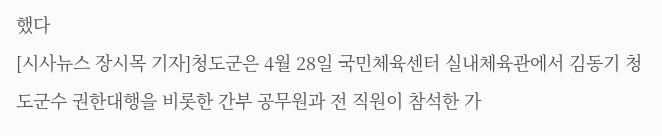했다
[시사뉴스 장시목 기자]청도군은 4월 28일 국민체육센터 실내체육관에서 김동기 청도군수 권한대행을 비롯한 간부 공무원과 전 직원이 참석한 가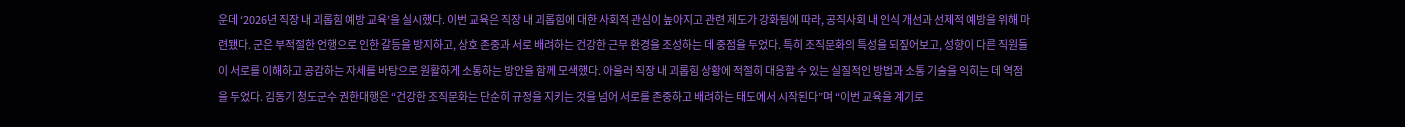운데 ‘2026년 직장 내 괴롭힘 예방 교육’을 실시했다. 이번 교육은 직장 내 괴롭힘에 대한 사회적 관심이 높아지고 관련 제도가 강화됨에 따라, 공직사회 내 인식 개선과 선제적 예방을 위해 마련됐다. 군은 부적절한 언행으로 인한 갈등을 방지하고, 상호 존중과 서로 배려하는 건강한 근무 환경을 조성하는 데 중점을 두었다. 특히 조직문화의 특성을 되짚어보고, 성향이 다른 직원들이 서로를 이해하고 공감하는 자세를 바탕으로 원활하게 소통하는 방안을 함께 모색했다. 아울러 직장 내 괴롭힘 상황에 적절히 대응할 수 있는 실질적인 방법과 소통 기술을 익히는 데 역점을 두었다. 김동기 청도군수 권한대행은 “건강한 조직문화는 단순히 규정을 지키는 것을 넘어 서로를 존중하고 배려하는 태도에서 시작된다”며 “이번 교육을 계기로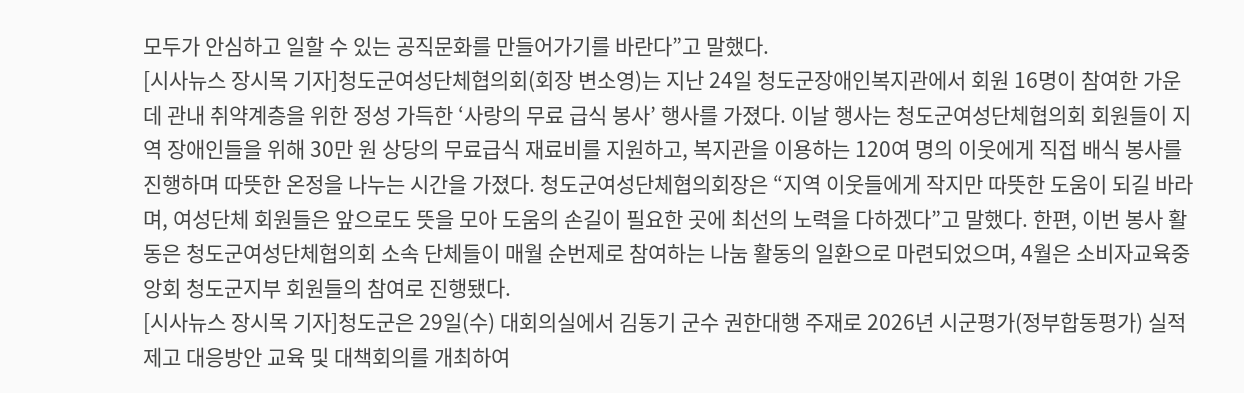모두가 안심하고 일할 수 있는 공직문화를 만들어가기를 바란다”고 말했다.
[시사뉴스 장시목 기자]청도군여성단체협의회(회장 변소영)는 지난 24일 청도군장애인복지관에서 회원 16명이 참여한 가운데 관내 취약계층을 위한 정성 가득한 ‘사랑의 무료 급식 봉사’ 행사를 가졌다. 이날 행사는 청도군여성단체협의회 회원들이 지역 장애인들을 위해 30만 원 상당의 무료급식 재료비를 지원하고, 복지관을 이용하는 120여 명의 이웃에게 직접 배식 봉사를 진행하며 따뜻한 온정을 나누는 시간을 가졌다. 청도군여성단체협의회장은 “지역 이웃들에게 작지만 따뜻한 도움이 되길 바라며, 여성단체 회원들은 앞으로도 뜻을 모아 도움의 손길이 필요한 곳에 최선의 노력을 다하겠다”고 말했다. 한편, 이번 봉사 활동은 청도군여성단체협의회 소속 단체들이 매월 순번제로 참여하는 나눔 활동의 일환으로 마련되었으며, 4월은 소비자교육중앙회 청도군지부 회원들의 참여로 진행됐다.
[시사뉴스 장시목 기자]청도군은 29일(수) 대회의실에서 김동기 군수 권한대행 주재로 2026년 시군평가(정부합동평가) 실적제고 대응방안 교육 및 대책회의를 개최하여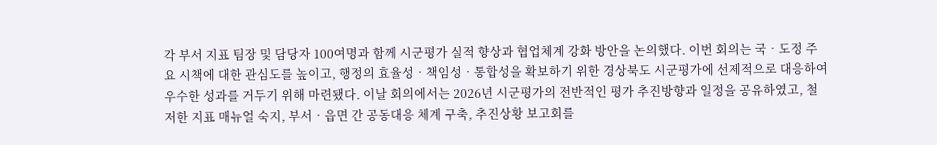각 부서 지표 팀장 및 담당자 100여명과 함께 시군평가 실적 향상과 협업체계 강화 방안을 논의했다. 이번 회의는 국‧도정 주요 시책에 대한 관심도를 높이고, 행정의 효율성‧책임성‧통합성을 확보하기 위한 경상북도 시군평가에 선제적으로 대응하여 우수한 성과를 거두기 위해 마련됐다. 이날 회의에서는 2026년 시군평가의 전반적인 평가 추진방향과 일정을 공유하였고, 철저한 지표 매뉴얼 숙지, 부서‧읍면 간 공동대응 체계 구축, 추진상황 보고회를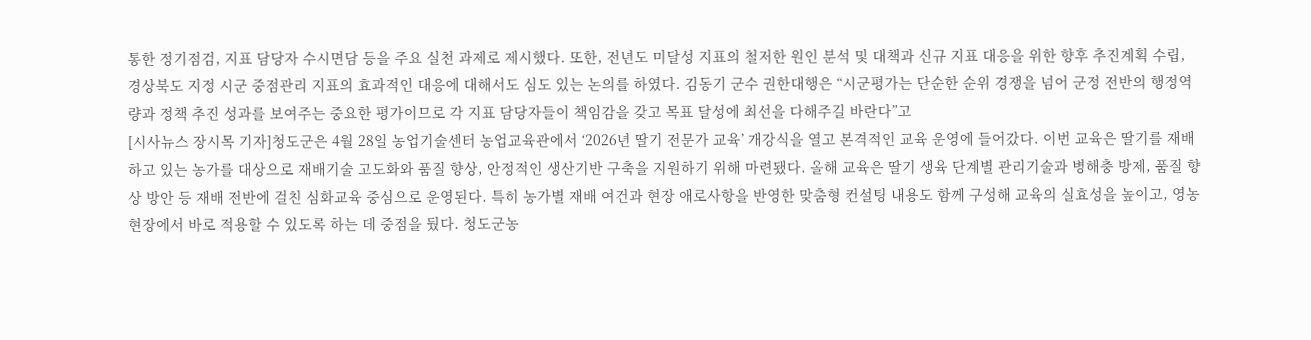통한 정기점검, 지표 담당자 수시면담 등을 주요 실천 과제로 제시했다. 또한, 전년도 미달성 지표의 철저한 원인 분석 및 대책과 신규 지표 대응을 위한 향후 추진계획 수립, 경상북도 지정 시군 중점관리 지표의 효과적인 대응에 대해서도 심도 있는 논의를 하였다. 김동기 군수 권한대행은 “시군평가는 단순한 순위 경쟁을 넘어 군정 전반의 행정역량과 정책 추진 성과를 보여주는 중요한 평가이므로 각 지표 담당자들이 책임감을 갖고 목표 달성에 최선을 다해주길 바란다”고
[시사뉴스 장시목 기자]청도군은 4월 28일 농업기술센터 농업교육관에서 ‘2026년 딸기 전문가 교육’ 개강식을 열고 본격적인 교육 운영에 들어갔다. 이번 교육은 딸기를 재배하고 있는 농가를 대상으로 재배기술 고도화와 품질 향상, 안정적인 생산기반 구축을 지원하기 위해 마련됐다. 올해 교육은 딸기 생육 단계별 관리기술과 병해충 방제, 품질 향상 방안 등 재배 전반에 걸친 심화교육 중심으로 운영된다. 특히 농가별 재배 여건과 현장 애로사항을 반영한 맞춤형 컨설팅 내용도 함께 구성해 교육의 실효성을 높이고, 영농 현장에서 바로 적용할 수 있도록 하는 데 중점을 뒀다. 청도군농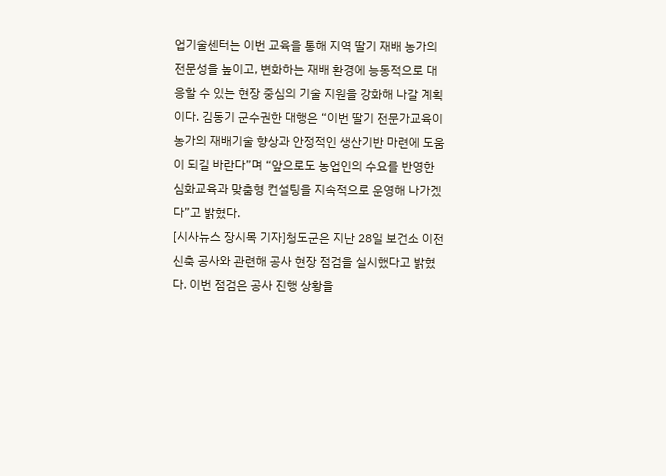업기술센터는 이번 교육을 통해 지역 딸기 재배 농가의 전문성을 높이고, 변화하는 재배 환경에 능동적으로 대응할 수 있는 현장 중심의 기술 지원을 강화해 나갈 계획이다. 김동기 군수권한 대행은 “이번 딸기 전문가교육이 농가의 재배기술 향상과 안정적인 생산기반 마련에 도움이 되길 바란다”며 “앞으로도 농업인의 수요를 반영한 심화교육과 맞춤형 컨설팅을 지속적으로 운영해 나가겠다”고 밝혔다.
[시사뉴스 장시목 기자]청도군은 지난 28일 보건소 이전 신축 공사와 관련해 공사 현장 점검을 실시했다고 밝혔다. 이번 점검은 공사 진행 상황을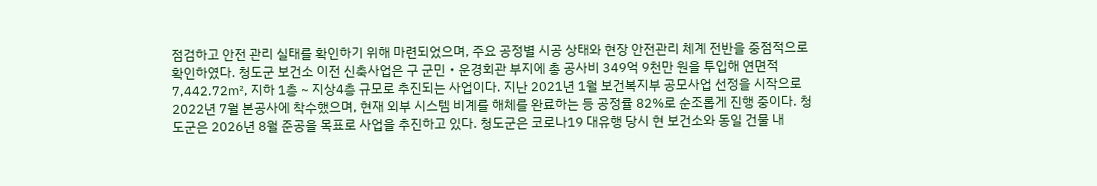점검하고 안전 관리 실태를 확인하기 위해 마련되었으며, 주요 공정별 시공 상태와 현장 안전관리 체계 전반을 중점적으로 확인하였다. 청도군 보건소 이전 신축사업은 구 군민‧운경회관 부지에 총 공사비 349억 9천만 원을 투입해 연면적 7,442.72㎡, 지하 1층 ~ 지상4층 규모로 추진되는 사업이다. 지난 2021년 1월 보건복지부 공모사업 선정을 시작으로 2022년 7월 본공사에 착수했으며, 현재 외부 시스템 비계를 해체를 완료하는 등 공정률 82%로 순조롭게 진행 중이다. 청도군은 2026년 8월 준공을 목표로 사업을 추진하고 있다. 청도군은 코로나19 대유행 당시 현 보건소와 동일 건물 내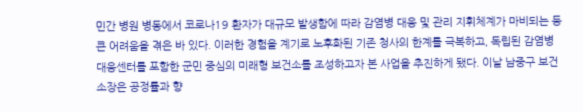민간 병원 병동에서 코로나19 환자가 대규모 발생함에 따라 감염병 대응 및 관리 지휘체계가 마비되는 등 큰 어려움을 겪은 바 있다. 이러한 경험을 계기로 노후화된 기존 청사의 한계를 극복하고, 독립된 감염병 대응센터를 포함한 군민 중심의 미래형 보건소를 조성하고자 본 사업을 추진하게 됐다. 이날 남중구 보건소장은 공정률과 향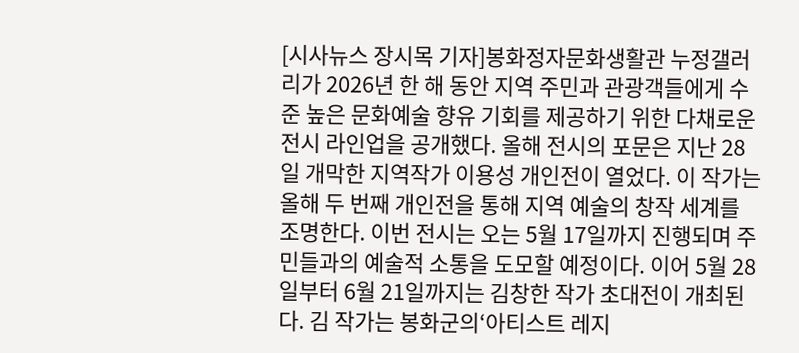[시사뉴스 장시목 기자]봉화정자문화생활관 누정갤러리가 2026년 한 해 동안 지역 주민과 관광객들에게 수준 높은 문화예술 향유 기회를 제공하기 위한 다채로운 전시 라인업을 공개했다. 올해 전시의 포문은 지난 28일 개막한 지역작가 이용성 개인전이 열었다. 이 작가는 올해 두 번째 개인전을 통해 지역 예술의 창작 세계를 조명한다. 이번 전시는 오는 5월 17일까지 진행되며 주민들과의 예술적 소통을 도모할 예정이다. 이어 5월 28일부터 6월 21일까지는 김창한 작가 초대전이 개최된다. 김 작가는 봉화군의‘아티스트 레지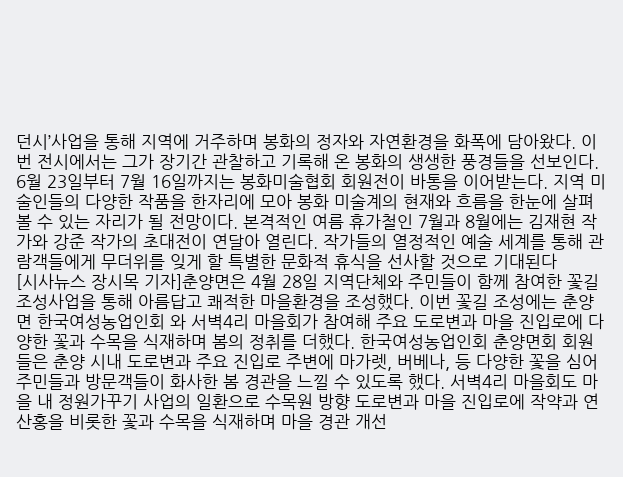던시’사업을 통해 지역에 거주하며 봉화의 정자와 자연환경을 화폭에 담아왔다. 이번 전시에서는 그가 장기간 관찰하고 기록해 온 봉화의 생생한 풍경들을 선보인다. 6월 23일부터 7월 16일까지는 봉화미술협회 회원전이 바통을 이어받는다. 지역 미술인들의 다양한 작품을 한자리에 모아 봉화 미술계의 현재와 흐름을 한눈에 살펴볼 수 있는 자리가 될 전망이다. 본격적인 여름 휴가철인 7월과 8월에는 김재현 작가와 강준 작가의 초대전이 연달아 열린다. 작가들의 열정적인 예술 세계를 통해 관람객들에게 무더위를 잊게 할 특별한 문화적 휴식을 선사할 것으로 기대된다
[시사뉴스 장시목 기자]춘양면은 4월 28일 지역단체와 주민들이 함께 참여한 꽃길 조성사업을 통해 아름답고 쾌적한 마을환경을 조성했다. 이번 꽃길 조성에는 춘양면 한국여성농업인회 와 서벽4리 마을회가 참여해 주요 도로변과 마을 진입로에 다양한 꽃과 수목을 식재하며 봄의 정취를 더했다. 한국여성농업인회 춘양면회 회원들은 춘양 시내 도로변과 주요 진입로 주변에 마가렛, 버베나, 등 다양한 꽃을 심어 주민들과 방문객들이 화사한 봄 경관을 느낄 수 있도록 했다. 서벽4리 마을회도 마을 내 정원가꾸기 사업의 일환으로 수목원 방향 도로변과 마을 진입로에 작약과 연산홍을 비롯한 꽃과 수목을 식재하며 마을 경관 개선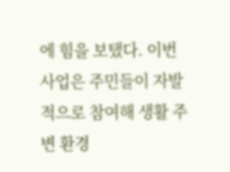에 힘을 보탰다. 이번 사업은 주민들이 자발적으로 참여해 생활 주변 환경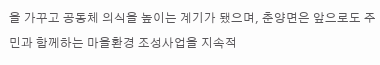을 가꾸고 공동체 의식을 높이는 계기가 됐으며, 춘양면은 앞으로도 주민과 함께하는 마을환경 조성사업을 지속적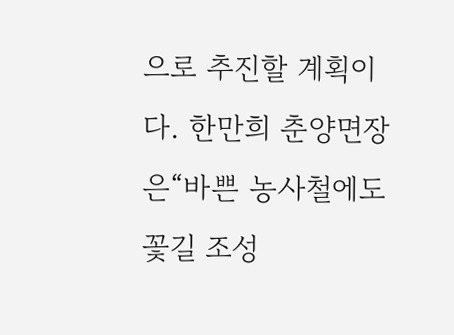으로 추진할 계획이다. 한만희 춘양면장은“바쁜 농사철에도 꽃길 조성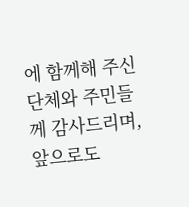에 함께해 주신 단체와 주민들께 감사드리며, 앞으로도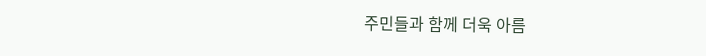주민들과 함께 더욱 아름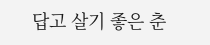답고 살기 좋은 춘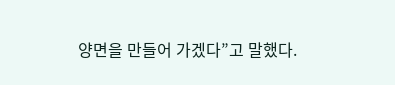양면을 만들어 가겠다”고 말했다.